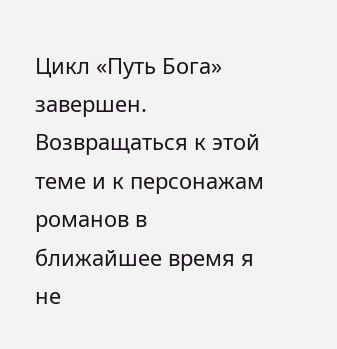Цикл «Путь Бога» завершен. Возвращаться к этой теме и к персонажам романов в ближайшее время я не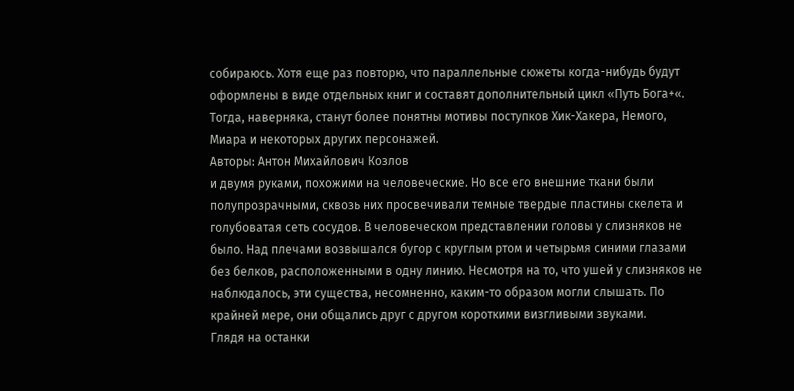собираюсь. Хотя еще раз повторю, что параллельные сюжеты когда-нибудь будут оформлены в виде отдельных книг и составят дополнительный цикл «Путь Бога+«. Тогда, наверняка, станут более понятны мотивы поступков Хик-Хакера, Немого, Миара и некоторых других персонажей.
Авторы: Антон Михайлович Козлов
и двумя руками, похожими на человеческие. Но все его внешние ткани были полупрозрачными, сквозь них просвечивали темные твердые пластины скелета и голубоватая сеть сосудов. В человеческом представлении головы у слизняков не было. Над плечами возвышался бугор с круглым ртом и четырьмя синими глазами без белков, расположенными в одну линию. Несмотря на то, что ушей у слизняков не наблюдалось, эти существа, несомненно, каким-то образом могли слышать. По крайней мере, они общались друг с другом короткими визгливыми звуками.
Глядя на останки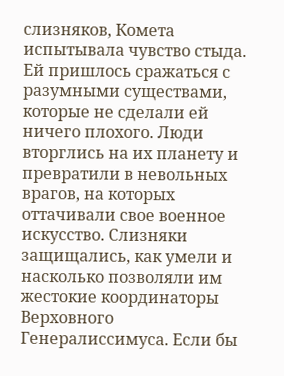слизняков, Комета испытывала чувство стыда. Ей пришлось сражаться с разумными существами, которые не сделали ей ничего плохого. Люди вторглись на их планету и превратили в невольных врагов, на которых оттачивали свое военное искусство. Слизняки защищались, как умели и насколько позволяли им жестокие координаторы Верховного Генералиссимуса. Если бы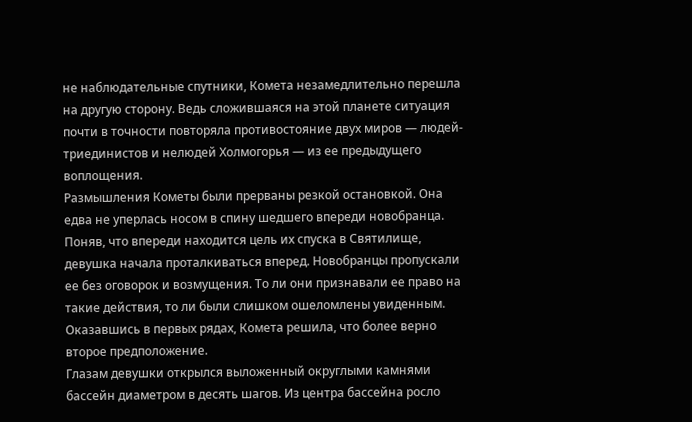не наблюдательные спутники, Комета незамедлительно перешла на другую сторону. Ведь сложившаяся на этой планете ситуация почти в точности повторяла противостояние двух миров — людей-триединистов и нелюдей Холмогорья — из ее предыдущего воплощения.
Размышления Кометы были прерваны резкой остановкой. Она едва не уперлась носом в спину шедшего впереди новобранца. Поняв, что впереди находится цель их спуска в Святилище, девушка начала проталкиваться вперед. Новобранцы пропускали ее без оговорок и возмущения. То ли они признавали ее право на такие действия, то ли были слишком ошеломлены увиденным. Оказавшись в первых рядах, Комета решила, что более верно второе предположение.
Глазам девушки открылся выложенный округлыми камнями бассейн диаметром в десять шагов. Из центра бассейна росло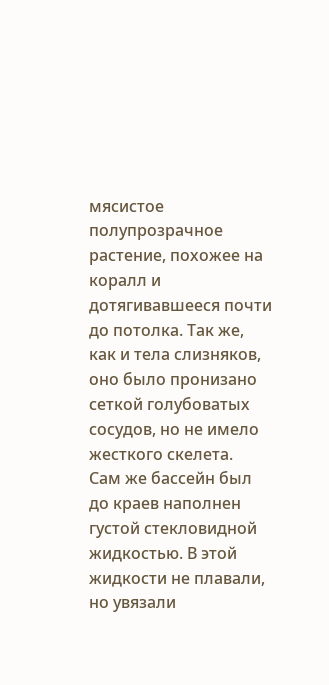мясистое полупрозрачное растение, похожее на коралл и дотягивавшееся почти до потолка. Так же, как и тела слизняков, оно было пронизано сеткой голубоватых сосудов, но не имело жесткого скелета.
Сам же бассейн был до краев наполнен густой стекловидной жидкостью. В этой жидкости не плавали, но увязали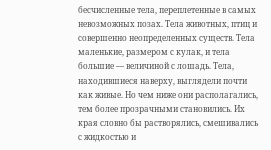бесчисленные тела, переплетенные в самых невозможных позах. Тела животных, птиц и совершенно неопределенных существ. Тела маленькие, размером с кулак, и тела большие — величиной с лошадь. Тела, находившиеся наверху, выглядели почти как живые. Но чем ниже они располагались, тем более прозрачными становились. Их края словно бы растворялись, смешивались с жидкостью и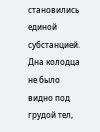становились единой субстанцией. Дна колодца не было видно под грудой тел,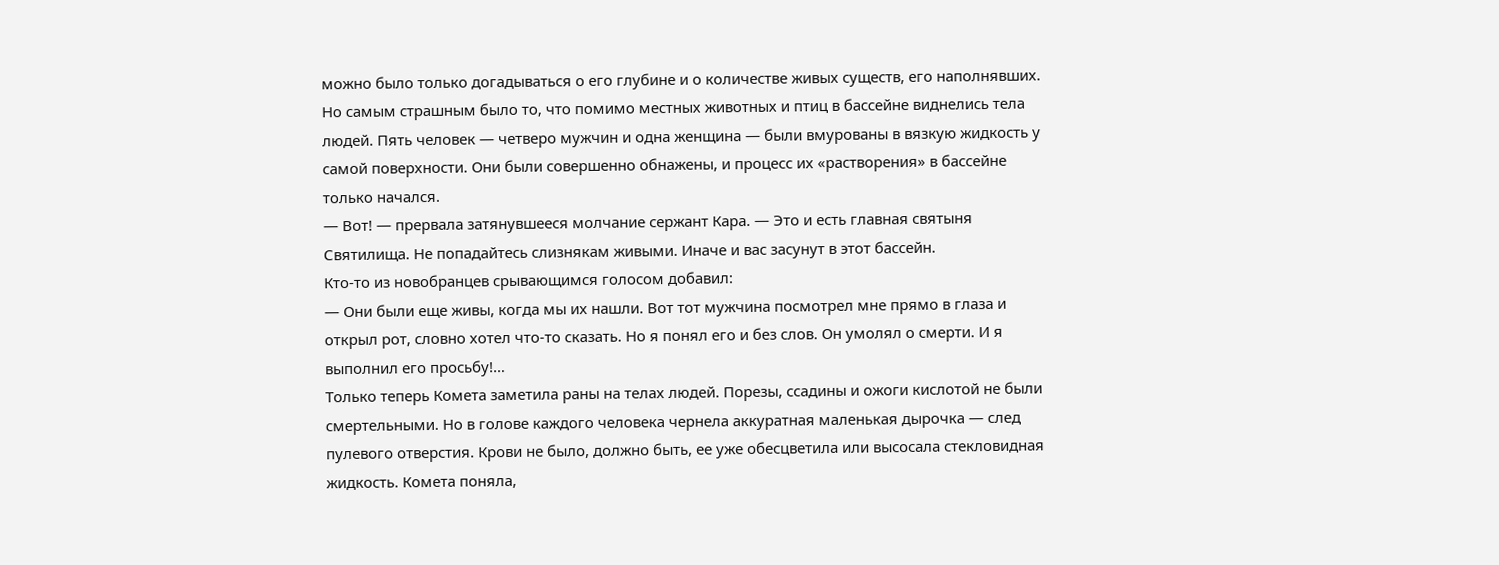можно было только догадываться о его глубине и о количестве живых существ, его наполнявших.
Но самым страшным было то, что помимо местных животных и птиц в бассейне виднелись тела людей. Пять человек — четверо мужчин и одна женщина — были вмурованы в вязкую жидкость у самой поверхности. Они были совершенно обнажены, и процесс их «растворения» в бассейне только начался.
— Вот! — прервала затянувшееся молчание сержант Кара. — Это и есть главная святыня Святилища. Не попадайтесь слизнякам живыми. Иначе и вас засунут в этот бассейн.
Кто-то из новобранцев срывающимся голосом добавил:
— Они были еще живы, когда мы их нашли. Вот тот мужчина посмотрел мне прямо в глаза и открыл рот, словно хотел что-то сказать. Но я понял его и без слов. Он умолял о смерти. И я выполнил его просьбу!…
Только теперь Комета заметила раны на телах людей. Порезы, ссадины и ожоги кислотой не были смертельными. Но в голове каждого человека чернела аккуратная маленькая дырочка — след пулевого отверстия. Крови не было, должно быть, ее уже обесцветила или высосала стекловидная жидкость. Комета поняла,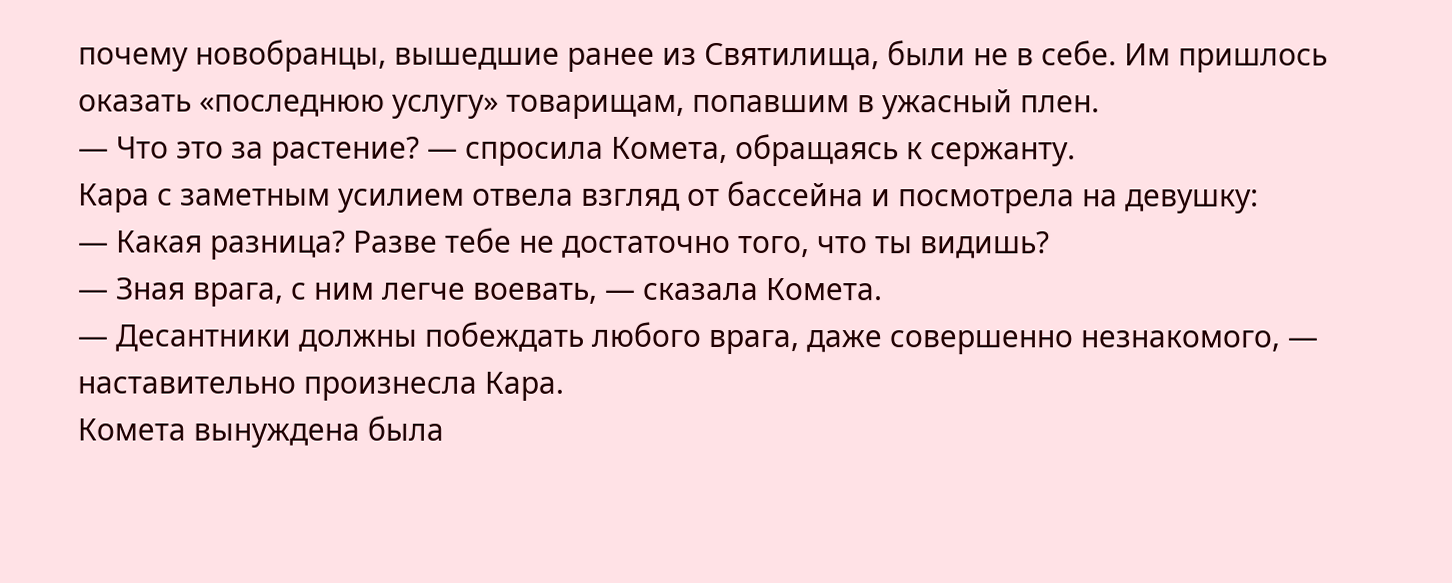почему новобранцы, вышедшие ранее из Святилища, были не в себе. Им пришлось оказать «последнюю услугу» товарищам, попавшим в ужасный плен.
— Что это за растение? — спросила Комета, обращаясь к сержанту.
Кара с заметным усилием отвела взгляд от бассейна и посмотрела на девушку:
— Какая разница? Разве тебе не достаточно того, что ты видишь?
— Зная врага, с ним легче воевать, — сказала Комета.
— Десантники должны побеждать любого врага, даже совершенно незнакомого, — наставительно произнесла Кара.
Комета вынуждена была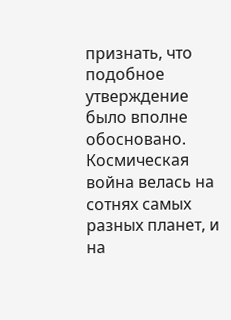признать, что подобное утверждение было вполне обосновано. Космическая война велась на сотнях самых разных планет, и на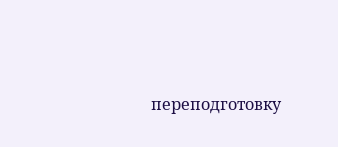переподготовку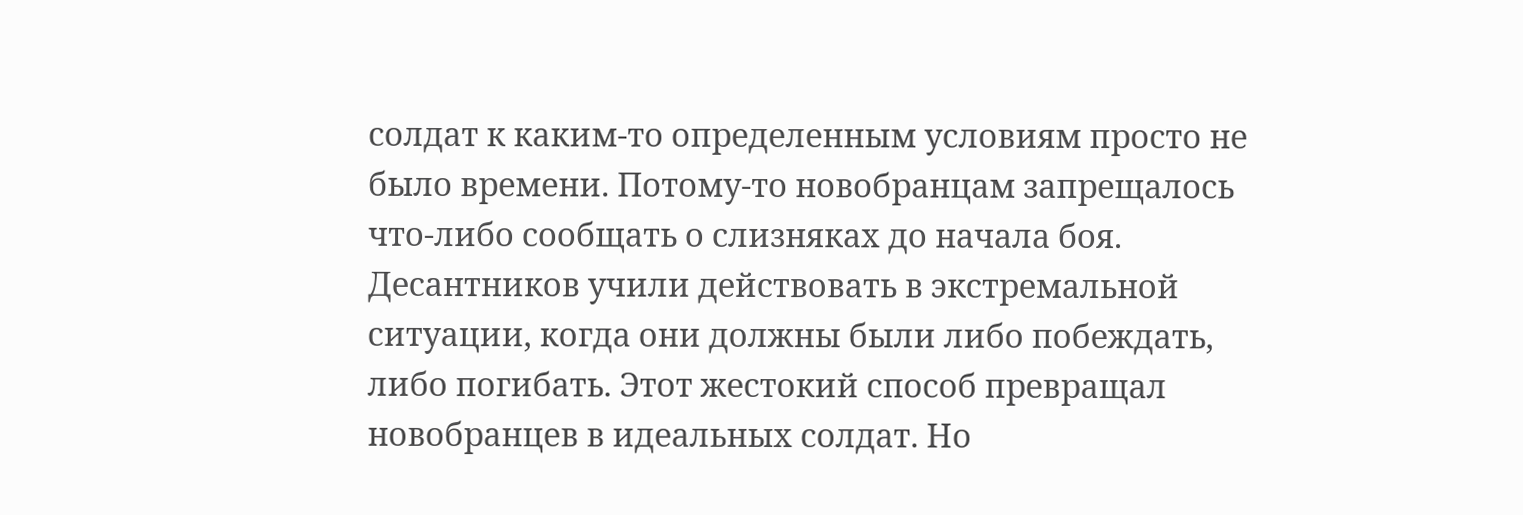солдат к каким-то определенным условиям просто не было времени. Потому-то новобранцам запрещалось что-либо сообщать о слизняках до начала боя. Десантников учили действовать в экстремальной ситуации, когда они должны были либо побеждать, либо погибать. Этот жестокий способ превращал новобранцев в идеальных солдат. Но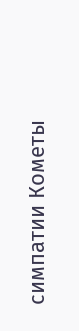симпатии Кометы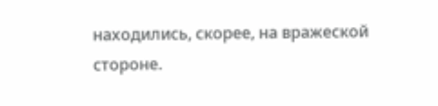находились, скорее, на вражеской стороне.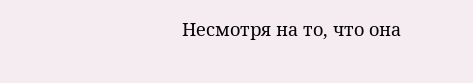Несмотря на то, что она